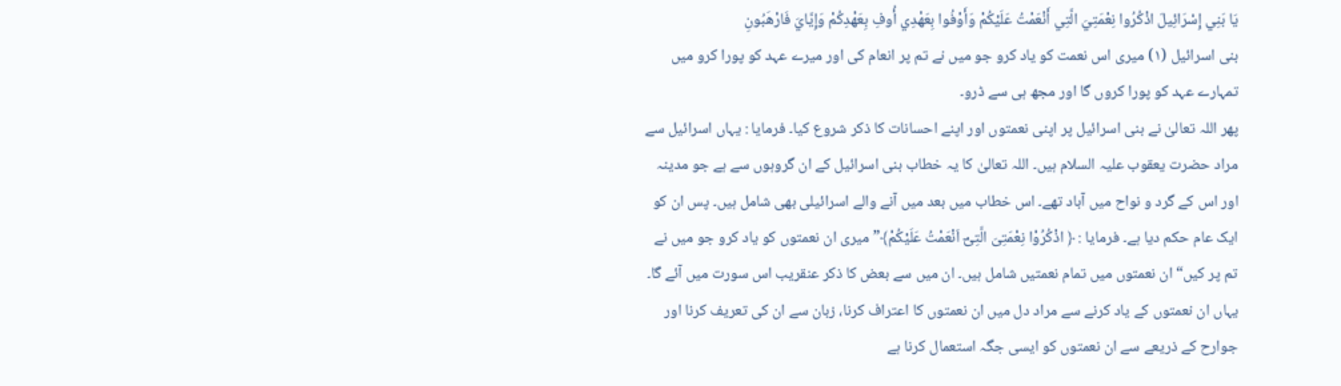يَا بَنِي إِسْرَائِيلَ اذْكُرُوا نِعْمَتِيَ الَّتِي أَنْعَمْتُ عَلَيْكُمْ وَأَوْفُوا بِعَهْدِي أُوفِ بِعَهْدِكُمْ وَإِيَّايَ فَارْهَبُونِ
بنی اسرائیل (١) میری اس نعمت کو یاد کرو جو میں نے تم پر انعام کی اور میرے عہد کو پورا کرو میں تمہارے عہد کو پورا کروں گا اور مجھ ہی سے ڈرو۔
پھر اللہ تعالیٰ نے بنی اسرائیل پر اپنی نعمتوں اور اپنے احسانات کا ذکر شروع کیا۔ فرمایا : یہاں اسرائیل سے مراد حضرت یعقوب علیہ السلام ہیں۔ اللہ تعالیٰ کا یہ خطاب بنی اسرائیل کے ان گروہوں سے ہے جو مدینہ اور اس کے گرد و نواح میں آباد تھے۔ اس خطاب میں بعد میں آنے والے اسرائیلی بھی شامل ہیں۔ پس ان کو ایک عام حکم دیا ہے۔ فرمایا : ﴿ اذْکُرُوْا نِعْمَتِیَ الَّتِیْٓ اَنْعَمْتُ عَلَیْکُمْ﴾” میری ان نعمتوں کو یاد کرو جو میں نے تم پر کیں“ ان نعمتوں میں تمام نعمتیں شامل ہیں۔ ان میں سے بعض کا ذکر عنقریب اس سورت میں آئے گا۔ یہاں ان نعمتوں کے یاد کرنے سے مراد دل میں ان نعمتوں کا اعتراف کرنا، زبان سے ان کی تعریف کرنا اور جوارح کے ذریعے سے ان نعمتوں کو ایسی جگہ استعمال کرنا ہے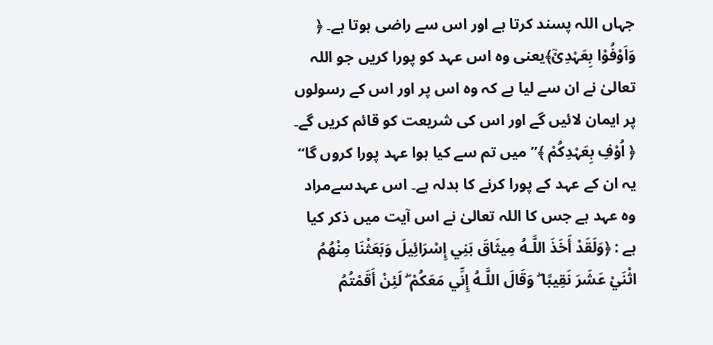جہاں اللہ پسند کرتا ہے اور اس سے راضی ہوتا ہے۔ ﴿ وَاَوْفُوْا بِعَہْدِیْٓ﴾یعنی وہ اس عہد کو پورا کریں جو اللہ تعالیٰ نے ان سے لیا ہے کہ وہ اس پر اور اس کے رسولوں پر ایمان لائیں گے اور اس کی شریعت کو قائم کریں گے۔ ﴿ اُوْفِ بِعَہْدِکُمْ ﴾” میں تم سے کیا ہوا عہد پورا کروں گا“ یہ ان کے عہد کے پورا کرنے کا بدلہ ہے۔ اس عہدسےمراد وہ عہد ہے جس کا اللہ تعالیٰ نے اس آیت میں ذکر کیا ہے : ﴿وَلَقَدْ أَخَذَ اللَّـهُ مِيثَاقَ بَنِي إِسْرَائِيلَ وَبَعَثْنَا مِنْهُمُ اثْنَيْ عَشَرَ نَقِيبًا ۖ وَقَالَ اللَّـهُ إِنِّي مَعَكُمْ ۖ لَئِنْ أَقَمْتُمُ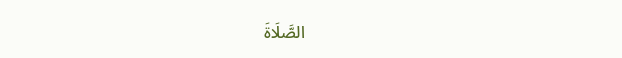الصَّلَاةَ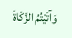وَآتَيْتُمُ الزَّكَاةَ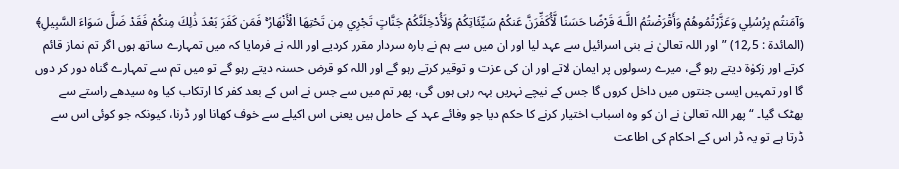وَآمَنتُم بِرُسُلِي وَعَزَّرْتُمُوهُمْ وَأَقْرَضْتُمُ اللَّـهَ قَرْضًا حَسَنًا لَّأُكَفِّرَنَّ عَنكُمْ سَيِّئَاتِكُمْ وَلَأُدْخِلَنَّكُمْ جَنَّاتٍ تَجْرِي مِن تَحْتِهَا الْأَنْهَارُ ۚ فَمَن كَفَرَ بَعْدَ ذَٰلِكَ مِنكُمْ فَقَدْ ضَلَّ سَوَاءَ السَّبِيلِ﴾ (المائدة : 5؍12) ” اور اللہ تعالیٰ نے بنی اسرائیل سے عہد لیا اور ان میں سے ہم نے بارہ سردار مقرر کردیے اور اللہ نے فرمایا کہ میں تمہارے ساتھ ہوں اگر تم نماز قائم کرتے اور زکوٰۃ دیتے رہو گے، میرے رسولوں پر ایمان لاتے اور ان کی عزت و توقیر کرتے رہو گے اور اللہ کو قرض حسنہ دیتے رہو گے تو میں تم سے تمہارے گناہ دور کر دوں گا اور تمہیں ایسی جنتوں میں داخل کروں گا جس کے نیچے نہریں بہہ رہی ہوں گی، پھر تم میں سے جس نے اس کے بعد کفر کا ارتکاب کیا وہ سیدھے راستے سے بھٹک گیا۔ “ پھر اللہ تعالیٰ نے ان کو وہ اسباب اختیار کرنے کا حکم دیا جو وفائے عہد کے حامل ہیں یعنی اس اکیلے سے خوف کھانا اور ڈرنا، کیونکہ جو کوئی اس سے ڈرتا ہے تو یہ ڈر اس کے احکام کی اطاعت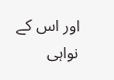اور اس کے نواہی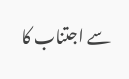سے اجتناب کا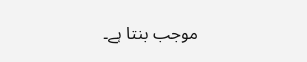موجب بنتا ہے۔